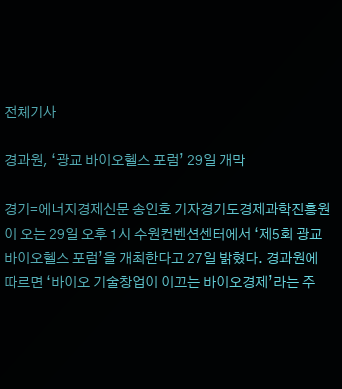전체기사

경과원, ‘광교 바이오헬스 포럼’ 29일 개막

경기=에너지경제신문 송인호 기자경기도경제과학진흥원이 오는 29일 오후 1시 수원컨벤션센터에서 ‘제5회 광교 바이오헬스 포럼’을 개최한다고 27일 밝혔다. 경과원에 따르면 ‘바이오 기술창업이 이끄는 바이오경제’라는 주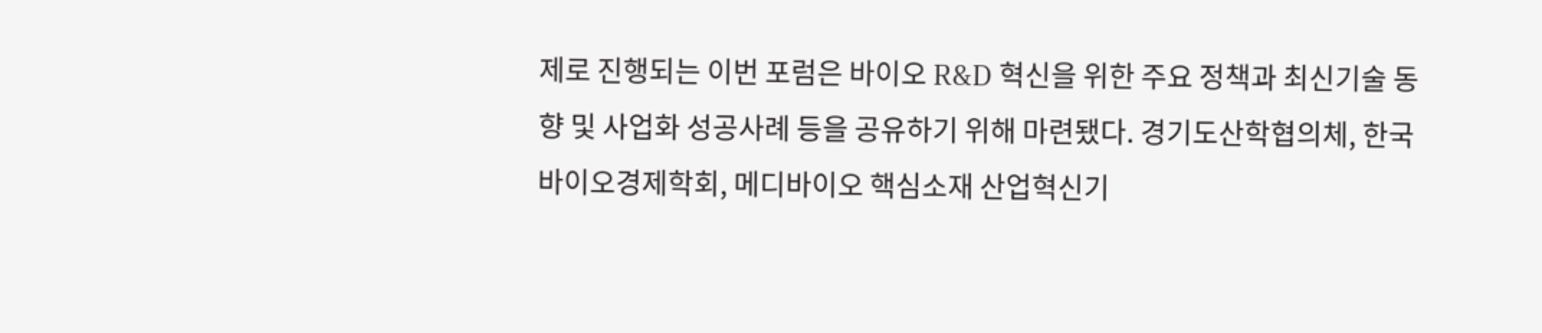제로 진행되는 이번 포럼은 바이오 R&D 혁신을 위한 주요 정책과 최신기술 동향 및 사업화 성공사례 등을 공유하기 위해 마련됐다. 경기도산학협의체, 한국바이오경제학회, 메디바이오 핵심소재 산업혁신기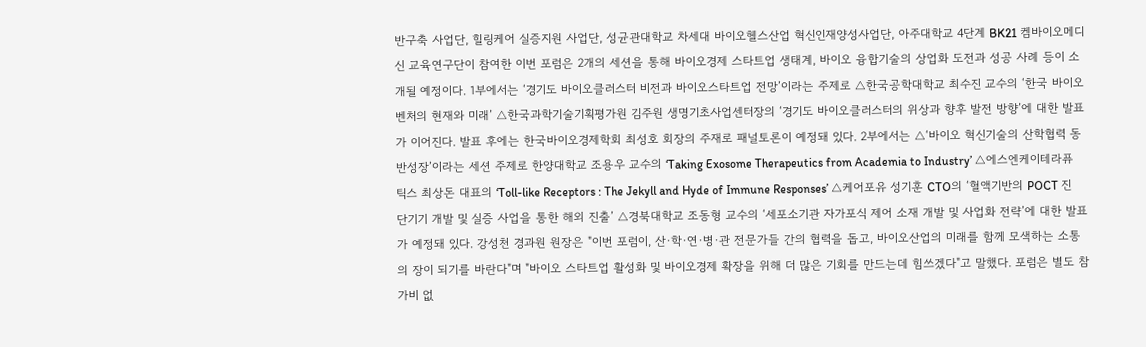반구축 사업단, 힐링케어 실증지원 사업단, 성균관대학교 차세대 바이오헬스산업 혁신인재양성사업단, 아주대학교 4단계 BK21 켐바이오메디신 교육연구단이 참여한 이번 포럼은 2개의 세션을 통해 바이오경제 스타트업 생태계, 바이오 융합기술의 상업화 도전과 성공 사례 등이 소개될 예정이다. 1부에서는 ‘경기도 바이오클러스터 비전과 바이오스타트업 전망’이라는 주제로 △한국공학대학교 최수진 교수의 ‘한국 바이오 벤처의 현재와 미래’ △한국과학기술기획평가원 김주원 생명기초사업센터장의 ‘경기도 바이오클러스터의 위상과 향후 발전 방향’에 대한 발표가 이어진다. 발표 후에는 한국바이오경제학회 최성호 회장의 주재로 패널토론이 예정돼 있다. 2부에서는 △‘바이오 혁신기술의 산학협력 동반성장’이라는 세션 주제로 한양대학교 조용우 교수의 ‘Taking Exosome Therapeutics from Academia to Industry’ △에스엔케이테라퓨틱스 최상돈 대표의 ‘Toll-like Receptors : The Jekyll and Hyde of Immune Responses’ △케어포유 성기훈 CTO의 ‘혈액기반의 POCT 진단기기 개발 및 실증 사업을 통한 해외 진출’ △경북대학교 조동형 교수의 ‘세포소기관 자가포식 제어 소재 개발 및 사업화 전략’에 대한 발표가 예정돼 있다. 강성천 경과원 원장은 "이번 포럼이, 산·학·연·병·관 전문가들 간의 협력을 돕고, 바이오산업의 미래를 함께 모색하는 소통의 장이 되기를 바란다"며 "바이오 스타트업 활성화 및 바이오경제 확장을 위해 더 많은 기회를 만드는데 힘쓰겠다"고 말했다. 포럼은 별도 참가비 없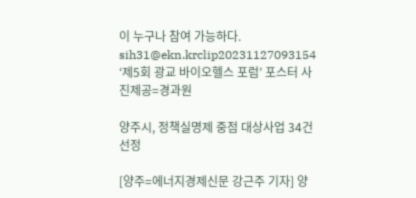이 누구나 참여 가능하다. sih31@ekn.krclip20231127093154 ‘제5회 광교 바이오헬스 포럼’ 포스터 사진제공=경과원

양주시, 정책실명제 중점 대상사업 34건 선정

[양주=에너지경제신문 강근주 기자] 양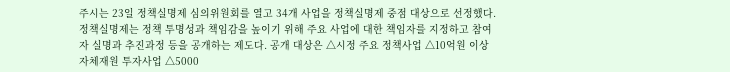주시는 23일 정책실명제 심의위원회를 열고 34개 사업을 정책실명제 중점 대상으로 선정했다. 정책실명제는 정책 투명성과 책임감을 높이기 위해 주요 사업에 대한 책임자를 지정하고 참여자 실명과 추진과정 등을 공개하는 제도다. 공개 대상은 △시정 주요 정책사업 △10억원 이상 자체재원 투자사업 △5000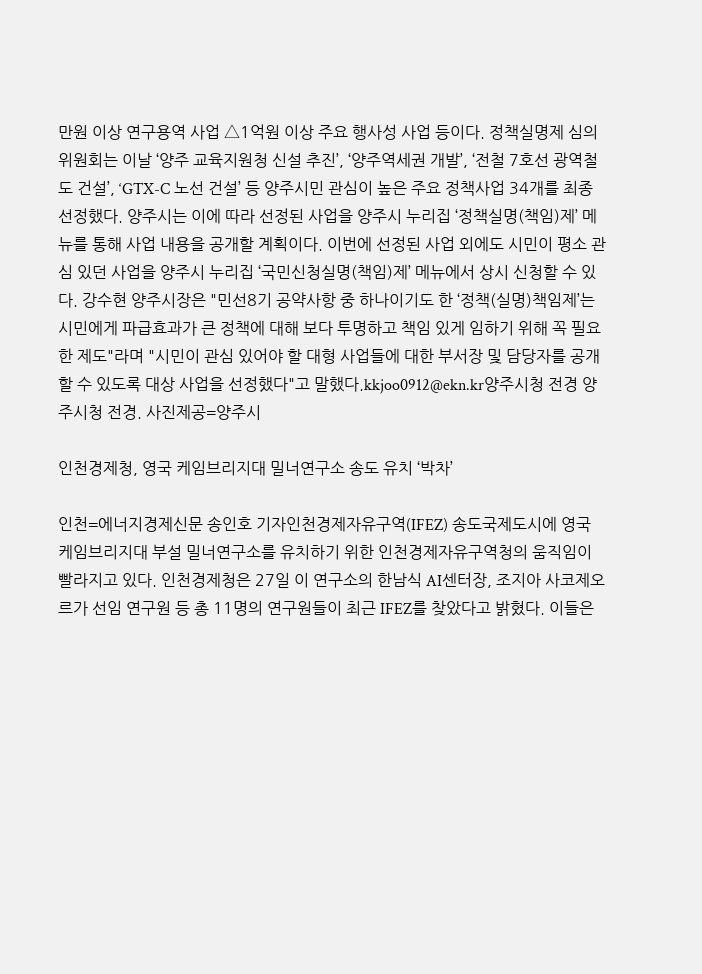만원 이상 연구용역 사업 △1억원 이상 주요 행사성 사업 등이다. 정책실명제 심의위원회는 이날 ‘양주 교육지원청 신설 추진’, ‘양주역세권 개발’, ‘전철 7호선 광역철도 건설’, ‘GTX-C 노선 건설’ 등 양주시민 관심이 높은 주요 정책사업 34개를 최종 선정했다. 양주시는 이에 따라 선정된 사업을 양주시 누리집 ‘정책실명(책임)제’ 메뉴를 통해 사업 내용을 공개할 계획이다. 이번에 선정된 사업 외에도 시민이 평소 관심 있던 사업을 양주시 누리집 ‘국민신청실명(책임)제’ 메뉴에서 상시 신청할 수 있다. 강수현 양주시장은 "민선8기 공약사항 중 하나이기도 한 ‘정책(실명)책임제’는 시민에게 파급효과가 큰 정책에 대해 보다 투명하고 책임 있게 임하기 위해 꼭 필요한 제도"라며 "시민이 관심 있어야 할 대형 사업들에 대한 부서장 및 담당자를 공개할 수 있도록 대상 사업을 선정했다"고 말했다.kkjoo0912@ekn.kr양주시청 전경 양주시청 전경. 사진제공=양주시

인천경제청, 영국 케임브리지대 밀너연구소 송도 유치 ‘박차’

인천=에너지경제신문 송인호 기자인천경제자유구역(IFEZ) 송도국제도시에 영국 케임브리지대 부설 밀너연구소를 유치하기 위한 인천경제자유구역청의 움직임이 빨라지고 있다. 인천경제청은 27일 이 연구소의 한남식 AI센터장, 조지아 사코제오르가 선임 연구원 등 총 11명의 연구원들이 최근 IFEZ를 찾았다고 밝혔다. 이들은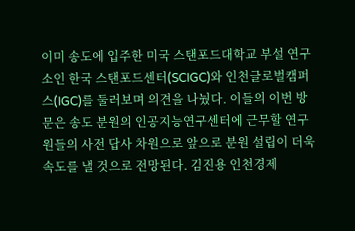이미 송도에 입주한 미국 스탠포드대학교 부설 연구소인 한국 스탠포드센터(SCIGC)와 인천글로벌캠퍼스(IGC)를 둘러보며 의견을 나눴다. 이들의 이번 방문은 송도 분원의 인공지능연구센터에 근무할 연구원들의 사전 답사 차원으로 앞으로 분원 설립이 더욱 속도를 낼 것으로 전망된다. 김진용 인천경제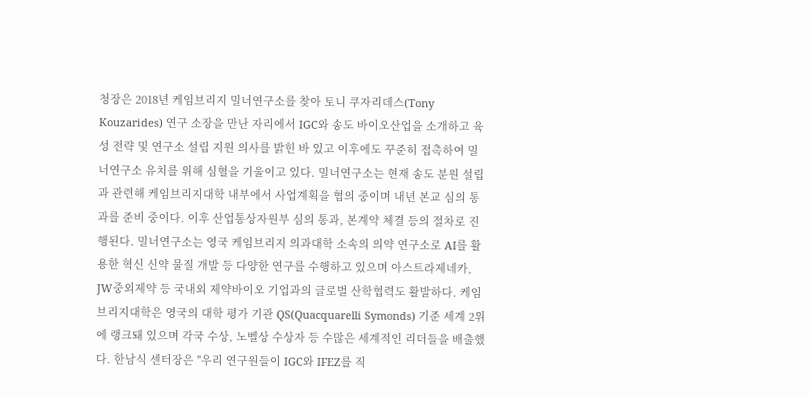청장은 2018년 케임브리지 밀너연구소를 찾아 토니 쿠자리데스(Tony Kouzarides) 연구 소장을 만난 자리에서 IGC와 송도 바이오산업을 소개하고 육성 전략 및 연구소 설립 지원 의사를 밝힌 바 있고 이후에도 꾸준히 접촉하여 밀너연구소 유치를 위해 심혈을 기울이고 있다. 밀너연구소는 현재 송도 분원 설립과 관련해 케임브리지대학 내부에서 사업계획을 협의 중이며 내년 본교 심의 통과를 준비 중이다. 이후 산업통상자원부 심의 통과, 본계약 체결 등의 절차로 진행된다. 밀너연구소는 영국 케임브리지 의과대학 소속의 의약 연구소로 AI를 활용한 혁신 신약 물질 개발 등 다양한 연구를 수행하고 있으며 아스트라제네카, JW중외제약 등 국내외 제약바이오 기업과의 글로벌 산학협력도 활발하다. 케임브리지대학은 영국의 대학 평가 기관 QS(Quacquarelli Symonds) 기준 세계 2위에 랭크돼 있으며 각국 수상, 노벨상 수상자 등 수많은 세계적인 리더들을 배출했다. 한남식 센터장은 "우리 연구원들이 IGC와 IFEZ를 직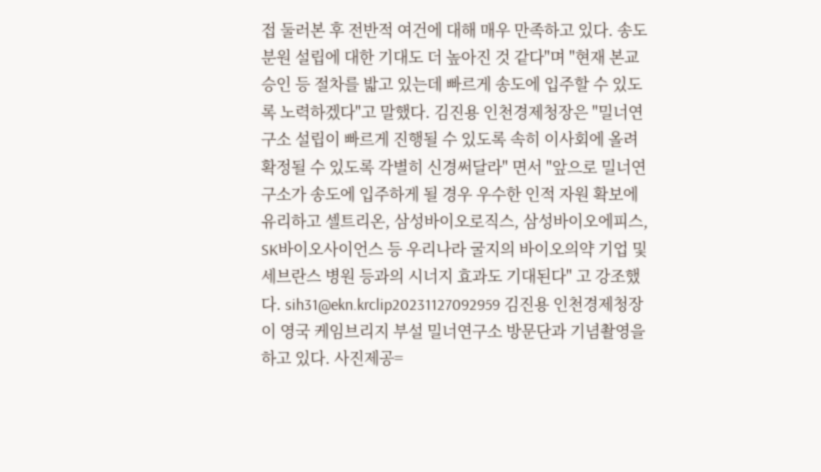접 둘러본 후 전반적 여건에 대해 매우 만족하고 있다. 송도 분원 설립에 대한 기대도 더 높아진 것 같다"며 "현재 본교 승인 등 절차를 밟고 있는데 빠르게 송도에 입주할 수 있도록 노력하겠다"고 말했다. 김진용 인천경제청장은 "밀너연구소 설립이 빠르게 진행될 수 있도록 속히 이사회에 올려 확정될 수 있도록 각별히 신경써달라" 면서 "앞으로 밀너연구소가 송도에 입주하게 될 경우 우수한 인적 자원 확보에 유리하고 셀트리온, 삼성바이오로직스, 삼성바이오에피스, SK바이오사이언스 등 우리나라 굴지의 바이오의약 기업 및 세브란스 병원 등과의 시너지 효과도 기대된다" 고 강조했다. sih31@ekn.krclip20231127092959 김진용 인천경제청장이 영국 케임브리지 부설 밀너연구소 방문단과 기념촬영을 하고 있다. 사진제공=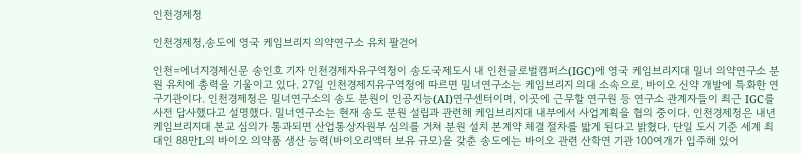인천경제청

인천경제청,송도에 영국 케임브리지 의약연구소 유치 팔걷어

인천=에너지경제신문 송인호 기자 인천경제자유구역청이 송도국제도시 내 인천글로벌캠퍼스(IGC)에 영국 케임브리지대 밀너 의약연구소 분원 유치에 총력을 기울이고 있다. 27일 인천경제지유구역청에 따르면 밀너연구소는 케임브리지 의대 소속으로, 바이오 신약 개발에 특화한 연구기관이다. 인천경제청은 밀너연구소의 송도 분원이 인공지능(AI)연구센터이며, 이곳에 근무할 연구원 등 연구소 관계자들이 최근 IGC를 사전 답사했다고 설명했다. 밀너연구소는 현재 송도 분원 설립과 관련해 케임브리지대 내부에서 사업계획을 협의 중이다. 인천경제청은 내년 케임브리지대 본교 심의가 통과되면 산업통상자원부 심의를 거쳐 분원 설치 본계약 체결 절차를 밟게 된다고 밝혔다. 단일 도시 기준 세계 최대인 88만L의 바이오 의약품 생산 능력(바이오리액터 보유 규모)을 갖춘 송도에는 바이오 관련 산학연 기관 100여개가 입주해 있어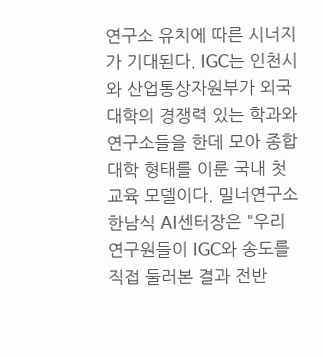연구소 유치에 따른 시너지가 기대된다. IGC는 인천시와 산업통상자원부가 외국대학의 경쟁력 있는 학과와 연구소들을 한데 모아 종합대학 형태를 이룬 국내 첫 교육 모델이다. 밀너연구소 한남식 AI센터장은 "우리 연구원들이 IGC와 송도를 직접 둘러본 결과 전반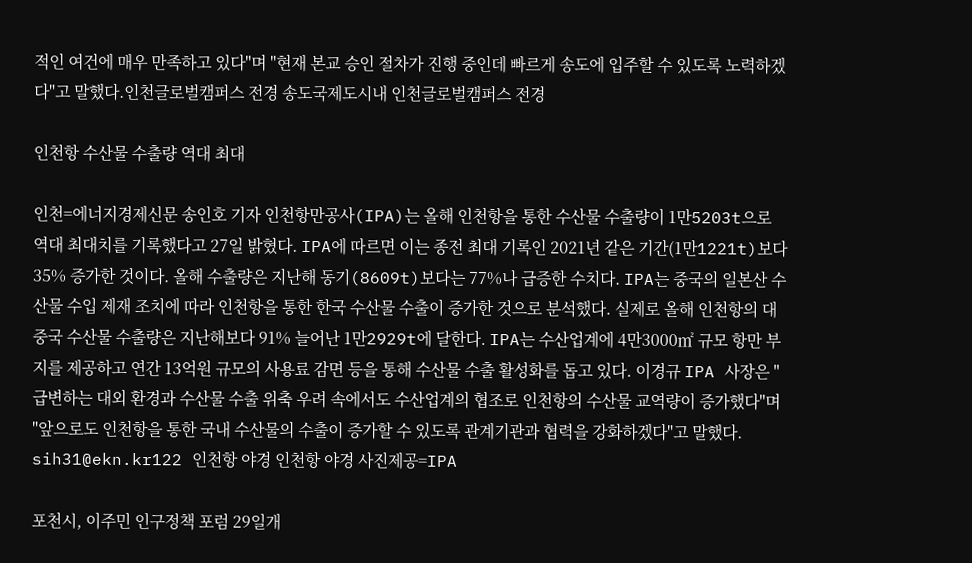적인 여건에 매우 만족하고 있다"며 "현재 본교 승인 절차가 진행 중인데 빠르게 송도에 입주할 수 있도록 노력하겠다"고 말했다.인천글로벌캠퍼스 전경 송도국제도시내 인천글로벌캠퍼스 전경

인천항 수산물 수출량 역대 최대

인천=에너지경제신문 송인호 기자 인천항만공사(IPA)는 올해 인천항을 통한 수산물 수출량이 1만5203t으로 역대 최대치를 기록했다고 27일 밝혔다. IPA에 따르면 이는 종전 최대 기록인 2021년 같은 기간(1만1221t)보다 35% 증가한 것이다. 올해 수출량은 지난해 동기(8609t)보다는 77%나 급증한 수치다. IPA는 중국의 일본산 수산물 수입 제재 조치에 따라 인천항을 통한 한국 수산물 수출이 증가한 것으로 분석했다. 실제로 올해 인천항의 대중국 수산물 수출량은 지난해보다 91% 늘어난 1만2929t에 달한다. IPA는 수산업계에 4만3000㎡ 규모 항만 부지를 제공하고 연간 13억원 규모의 사용료 감면 등을 통해 수산물 수출 활성화를 돕고 있다. 이경규 IPA 사장은 "급변하는 대외 환경과 수산물 수출 위축 우려 속에서도 수산업계의 협조로 인천항의 수산물 교역량이 증가했다"며 "앞으로도 인천항을 통한 국내 수산물의 수출이 증가할 수 있도록 관계기관과 협력을 강화하겠다"고 말했다. sih31@ekn.kr122 인천항 야경 인천항 야경 사진제공=IPA

포천시, 이주민 인구정책 포럼 29일개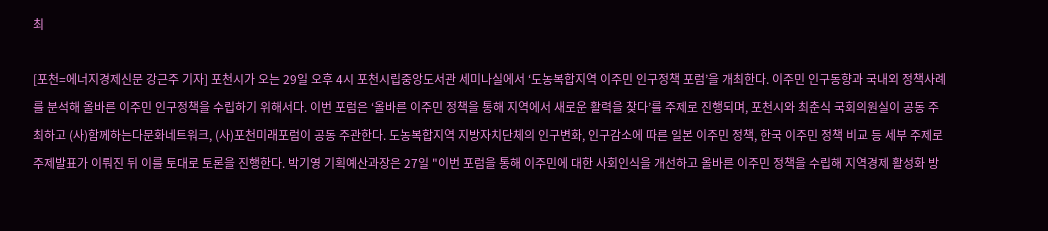최

[포천=에너지경제신문 강근주 기자] 포천시가 오는 29일 오후 4시 포천시립중앙도서관 세미나실에서 ‘도농복합지역 이주민 인구정책 포럼’을 개최한다. 이주민 인구동향과 국내외 정책사례를 분석해 올바른 이주민 인구정책을 수립하기 위해서다. 이번 포럼은 ‘올바른 이주민 정책을 통해 지역에서 새로운 활력을 찾다’를 주제로 진행되며, 포천시와 최춘식 국회의원실이 공동 주최하고 (사)함께하는다문화네트워크, (사)포천미래포럼이 공동 주관한다. 도농복합지역 지방자치단체의 인구변화, 인구감소에 따른 일본 이주민 정책, 한국 이주민 정책 비교 등 세부 주제로 주제발표가 이뤄진 뒤 이를 토대로 토론을 진행한다. 박기영 기획예산과장은 27일 "이번 포럼을 통해 이주민에 대한 사회인식을 개선하고 올바른 이주민 정책을 수립해 지역경제 활성화 방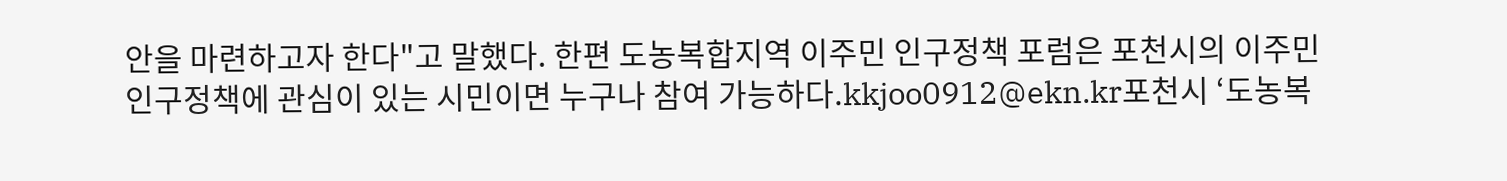안을 마련하고자 한다"고 말했다. 한편 도농복합지역 이주민 인구정책 포럼은 포천시의 이주민 인구정책에 관심이 있는 시민이면 누구나 참여 가능하다.kkjoo0912@ekn.kr포천시 ‘도농복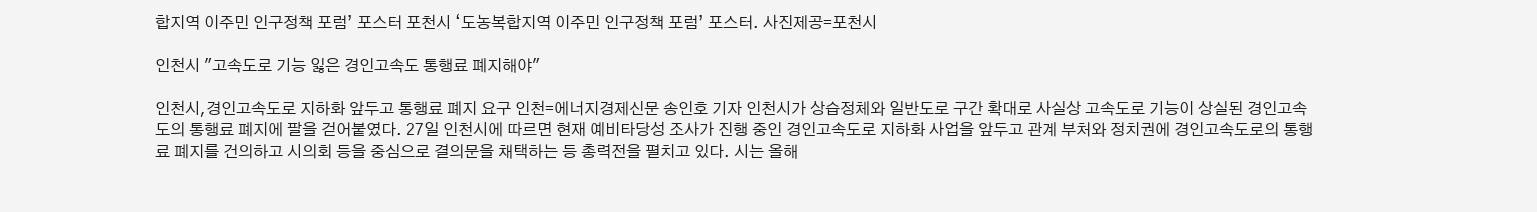합지역 이주민 인구정책 포럼’ 포스터 포천시 ‘도농복합지역 이주민 인구정책 포럼’ 포스터. 사진제공=포천시

인천시 "고속도로 기능 잃은 경인고속도 통행료 폐지해야"

인천시,경인고속도로 지하화 앞두고 통행료 폐지 요구 인천=에너지경제신문 송인호 기자 인천시가 상습정체와 일반도로 구간 확대로 사실상 고속도로 기능이 상실된 경인고속도의 통행료 폐지에 팔을 걷어붙였다. 27일 인천시에 따르면 현재 예비타당성 조사가 진행 중인 경인고속도로 지하화 사업을 앞두고 관계 부처와 정치권에 경인고속도로의 통행료 폐지를 건의하고 시의회 등을 중심으로 결의문을 채택하는 등 총력전을 펼치고 있다. 시는 올해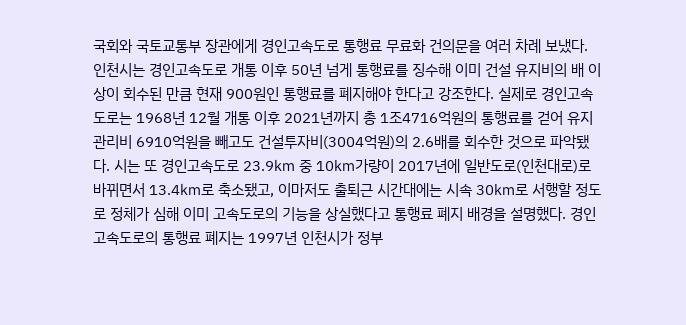국회와 국토교통부 장관에게 경인고속도로 통행료 무료화 건의문을 여러 차례 보냈다. 인천시는 경인고속도로 개통 이후 50년 넘게 통행료를 징수해 이미 건설 유지비의 배 이상이 회수된 만큼 현재 900원인 통행료를 폐지해야 한다고 강조한다. 실제로 경인고속도로는 1968년 12월 개통 이후 2021년까지 총 1조4716억원의 통행료를 걷어 유지관리비 6910억원을 빼고도 건설투자비(3004억원)의 2.6배를 회수한 것으로 파악됐다. 시는 또 경인고속도로 23.9㎞ 중 10㎞가량이 2017년에 일반도로(인천대로)로 바뀌면서 13.4㎞로 축소됐고, 이마저도 출퇴근 시간대에는 시속 30㎞로 서행할 정도로 정체가 심해 이미 고속도로의 기능을 상실했다고 통행료 폐지 배경을 설명했다. 경인고속도로의 통행료 폐지는 1997년 인천시가 정부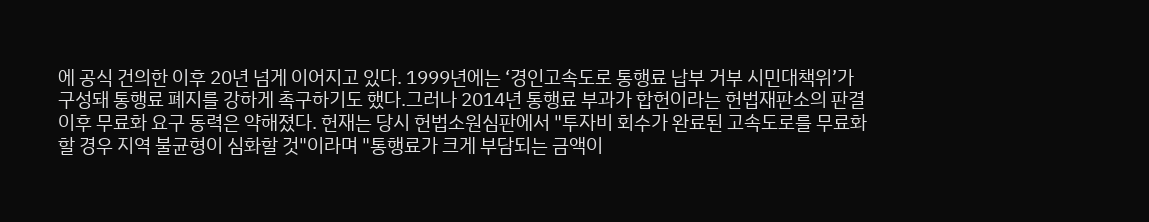에 공식 건의한 이후 20년 넘게 이어지고 있다. 1999년에는 ‘경인고속도로 통행료 납부 거부 시민대책위’가 구성돼 통행료 폐지를 강하게 촉구하기도 했다.그러나 2014년 통행료 부과가 합헌이라는 헌법재판소의 판결 이후 무료화 요구 동력은 약해졌다. 헌재는 당시 헌법소원심판에서 "투자비 회수가 완료된 고속도로를 무료화할 경우 지역 불균형이 심화할 것"이라며 "통행료가 크게 부담되는 금액이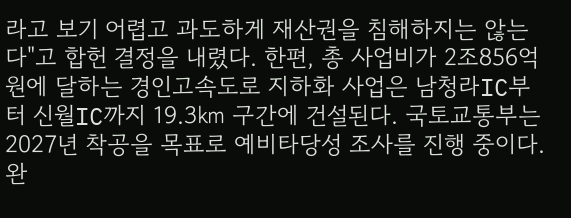라고 보기 어렵고 과도하게 재산권을 침해하지는 않는다"고 합헌 결정을 내렸다. 한편, 총 사업비가 2조856억원에 달하는 경인고속도로 지하화 사업은 남청라IC부터 신월IC까지 19.3㎞ 구간에 건설된다. 국토교통부는 2027년 착공을 목표로 예비타당성 조사를 진행 중이다. 완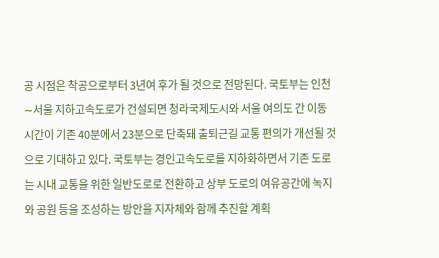공 시점은 착공으로부터 3년여 후가 될 것으로 전망된다. 국토부는 인천∼서울 지하고속도로가 건설되면 청라국제도시와 서울 여의도 간 이동시간이 기존 40분에서 23분으로 단축돼 출퇴근길 교통 편의가 개선될 것으로 기대하고 있다. 국토부는 경인고속도로를 지하화하면서 기존 도로는 시내 교통을 위한 일반도로로 전환하고 상부 도로의 여유공간에 녹지와 공원 등을 조성하는 방안을 지자체와 함께 추진할 계획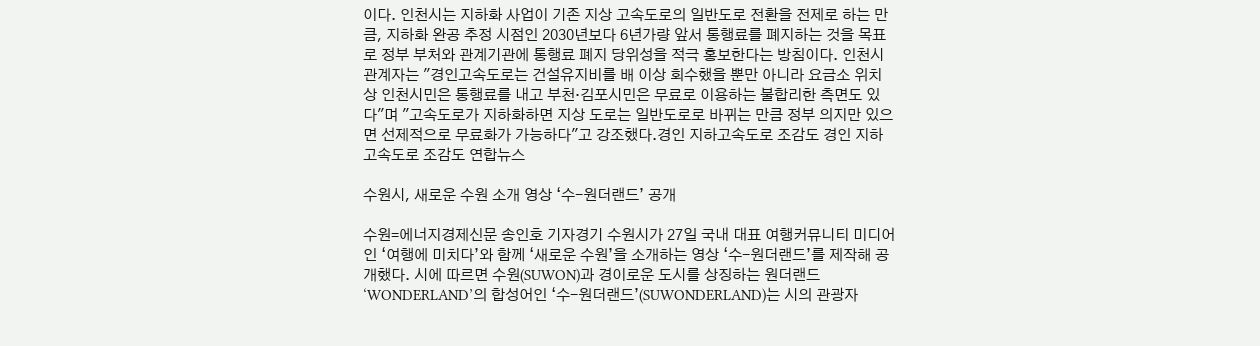이다. 인천시는 지하화 사업이 기존 지상 고속도로의 일반도로 전환을 전제로 하는 만큼, 지하화 완공 추정 시점인 2030년보다 6년가량 앞서 통행료를 폐지하는 것을 목표로 정부 부처와 관계기관에 통행료 폐지 당위성을 적극 홍보한다는 방침이다. 인천시 관계자는 "경인고속도로는 건설유지비를 배 이상 회수했을 뿐만 아니라 요금소 위치상 인천시민은 통행료를 내고 부천·김포시민은 무료로 이용하는 불합리한 측면도 있다"며 "고속도로가 지하화하면 지상 도로는 일반도로로 바뀌는 만큼 정부 의지만 있으면 선제적으로 무료화가 가능하다"고 강조했다.경인 지하고속도로 조감도 경인 지하고속도로 조감도 연합뉴스

수원시, 새로운 수원 소개 영상 ‘수-원더랜드’ 공개

수원=에너지경제신문 송인호 기자경기 수원시가 27일 국내 대표 여행커뮤니티 미디어인 ‘여행에 미치다’와 함께 ‘새로운 수원’을 소개하는 영상 ‘수-원더랜드’를 제작해 공개했다. 시에 따르면 수원(SUWON)과 경이로운 도시를 상징하는 원더랜드‘WONDERLAND’의 합성어인 ‘수-원더랜드’(SUWONDERLAND)는 시의 관광자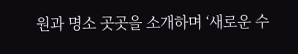원과 명소 곳곳을 소개하며 ‘새로운 수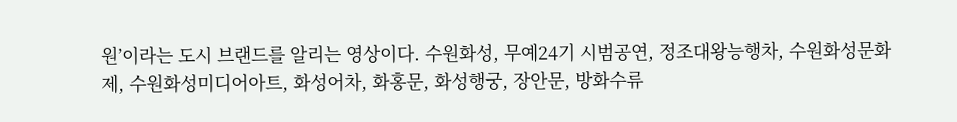원’이라는 도시 브랜드를 알리는 영상이다. 수원화성, 무예24기 시범공연, 정조대왕능행차, 수원화성문화제, 수원화성미디어아트, 화성어차, 화홍문, 화성행궁, 장안문, 방화수류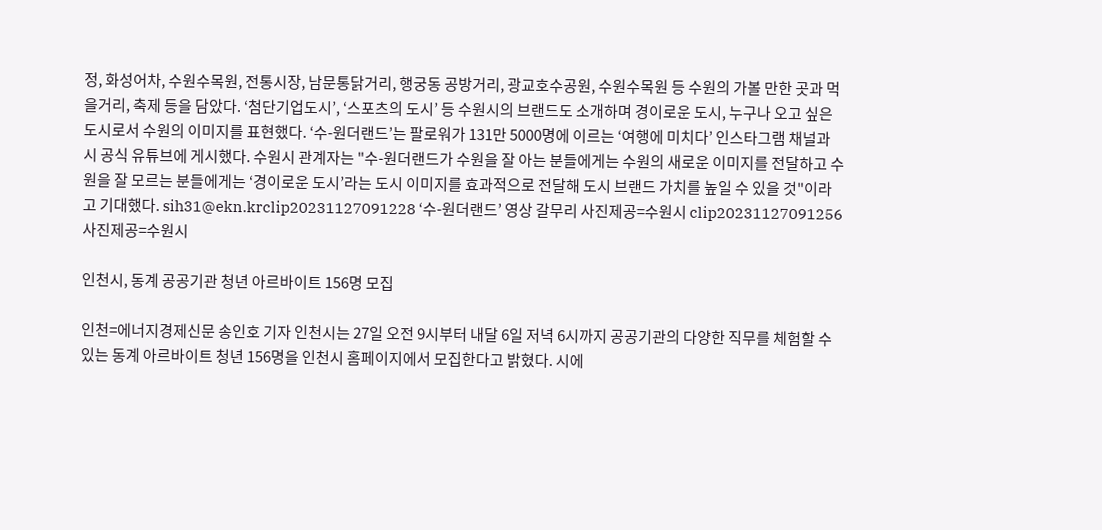정, 화성어차, 수원수목원, 전통시장, 남문통닭거리, 행궁동 공방거리, 광교호수공원, 수원수목원 등 수원의 가볼 만한 곳과 먹을거리, 축제 등을 담았다. ‘첨단기업도시’, ‘스포츠의 도시’ 등 수원시의 브랜드도 소개하며 경이로운 도시, 누구나 오고 싶은 도시로서 수원의 이미지를 표현했다. ‘수-원더랜드’는 팔로워가 131만 5000명에 이르는 ‘여행에 미치다’ 인스타그램 채널과 시 공식 유튜브에 게시했다. 수원시 관계자는 "수-원더랜드가 수원을 잘 아는 분들에게는 수원의 새로운 이미지를 전달하고 수원을 잘 모르는 분들에게는 ‘경이로운 도시’라는 도시 이미지를 효과적으로 전달해 도시 브랜드 가치를 높일 수 있을 것"이라고 기대했다. sih31@ekn.krclip20231127091228 ‘수-원더랜드’ 영상 갈무리 사진제공=수원시 clip20231127091256 사진제공=수원시

인천시, 동계 공공기관 청년 아르바이트 156명 모집

인천=에너지경제신문 송인호 기자 인천시는 27일 오전 9시부터 내달 6일 저녁 6시까지 공공기관의 다양한 직무를 체험할 수 있는 동계 아르바이트 청년 156명을 인천시 홈페이지에서 모집한다고 밝혔다. 시에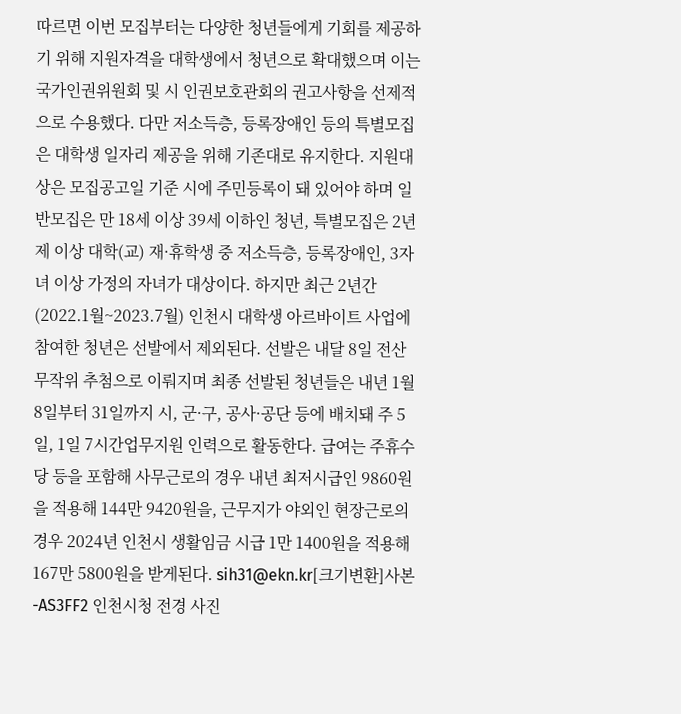따르면 이번 모집부터는 다양한 청년들에게 기회를 제공하기 위해 지원자격을 대학생에서 청년으로 확대했으며 이는 국가인권위원회 및 시 인권보호관회의 권고사항을 선제적으로 수용했다. 다만 저소득층, 등록장애인 등의 특별모집은 대학생 일자리 제공을 위해 기존대로 유지한다. 지원대상은 모집공고일 기준 시에 주민등록이 돼 있어야 하며 일반모집은 만 18세 이상 39세 이하인 청년, 특별모집은 2년제 이상 대학(교) 재·휴학생 중 저소득층, 등록장애인, 3자녀 이상 가정의 자녀가 대상이다. 하지만 최근 2년간(2022.1월~2023.7월) 인천시 대학생 아르바이트 사업에 참여한 청년은 선발에서 제외된다. 선발은 내달 8일 전산 무작위 추첨으로 이뤄지며 최종 선발된 청년들은 내년 1월 8일부터 31일까지 시, 군·구, 공사·공단 등에 배치돼 주 5일, 1일 7시간업무지원 인력으로 활동한다. 급여는 주휴수당 등을 포함해 사무근로의 경우 내년 최저시급인 9860원을 적용해 144만 9420원을, 근무지가 야외인 현장근로의 경우 2024년 인천시 생활임금 시급 1만 1400원을 적용해 167만 5800원을 받게된다. sih31@ekn.kr[크기변환]사본 -AS3FF2 인천시청 전경 사진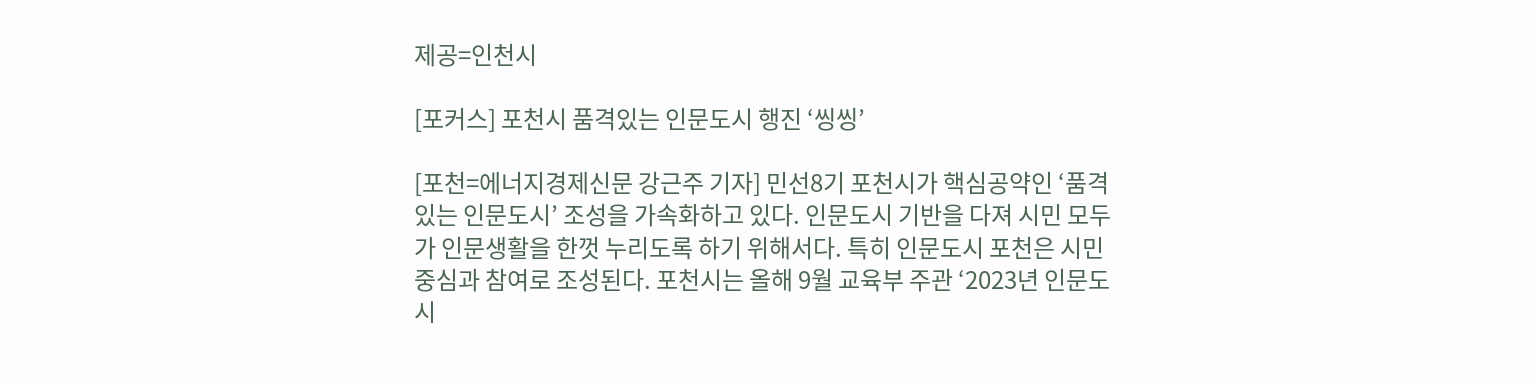제공=인천시

[포커스] 포천시 품격있는 인문도시 행진 ‘씽씽’

[포천=에너지경제신문 강근주 기자] 민선8기 포천시가 핵심공약인 ‘품격 있는 인문도시’ 조성을 가속화하고 있다. 인문도시 기반을 다져 시민 모두가 인문생활을 한껏 누리도록 하기 위해서다. 특히 인문도시 포천은 시민 중심과 참여로 조성된다. 포천시는 올해 9월 교육부 주관 ‘2023년 인문도시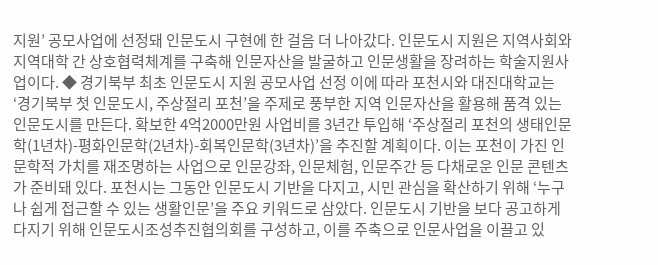지원’ 공모사업에 선정돼 인문도시 구현에 한 걸음 더 나아갔다. 인문도시 지원은 지역사회와 지역대학 간 상호협력체계를 구축해 인문자산을 발굴하고 인문생활을 장려하는 학술지원사업이다. ◆ 경기북부 최초 인문도시 지원 공모사업 선정 이에 따라 포천시와 대진대학교는 ‘경기북부 첫 인문도시, 주상절리 포천’을 주제로 풍부한 지역 인문자산을 활용해 품격 있는 인문도시를 만든다. 확보한 4억2000만원 사업비를 3년간 투입해 ‘주상절리 포천의 생태인문학(1년차)-평화인문학(2년차)-회복인문학(3년차)’을 추진할 계획이다. 이는 포천이 가진 인문학적 가치를 재조명하는 사업으로 인문강좌, 인문체험, 인문주간 등 다채로운 인문 콘텐츠가 준비돼 있다. 포천시는 그동안 인문도시 기반을 다지고, 시민 관심을 확산하기 위해 ‘누구나 쉽게 접근할 수 있는 생활인문’을 주요 키워드로 삼았다. 인문도시 기반을 보다 공고하게 다지기 위해 인문도시조성추진협의회를 구성하고, 이를 주축으로 인문사업을 이끌고 있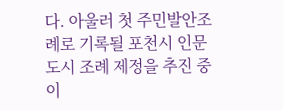다. 아울러 첫 주민발안조례로 기록될 포천시 인문도시 조례 제정을 추진 중이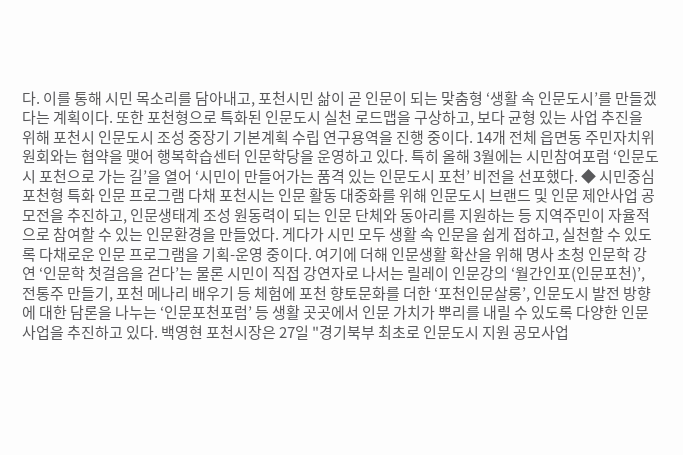다. 이를 통해 시민 목소리를 담아내고, 포천시민 삶이 곧 인문이 되는 맞춤형 ‘생활 속 인문도시’를 만들겠다는 계획이다. 또한 포천형으로 특화된 인문도시 실천 로드맵을 구상하고, 보다 균형 있는 사업 추진을 위해 포천시 인문도시 조성 중장기 기본계획 수립 연구용역을 진행 중이다. 14개 전체 읍면동 주민자치위원회와는 협약을 맺어 행복학습센터 인문학당을 운영하고 있다. 특히 올해 3월에는 시민참여포럼 ‘인문도시 포천으로 가는 길’을 열어 ‘시민이 만들어가는 품격 있는 인문도시 포천’ 비전을 선포했다. ◆ 시민중심 포천형 특화 인문 프로그램 다채 포천시는 인문 활동 대중화를 위해 인문도시 브랜드 및 인문 제안사업 공모전을 추진하고, 인문생태계 조성 원동력이 되는 인문 단체와 동아리를 지원하는 등 지역주민이 자율적으로 참여할 수 있는 인문환경을 만들었다. 게다가 시민 모두 생활 속 인문을 쉽게 접하고, 실천할 수 있도록 다채로운 인문 프로그램을 기획-운영 중이다. 여기에 더해 인문생활 확산을 위해 명사 초청 인문학 강연 ‘인문학 첫걸음을 걷다’는 물론 시민이 직접 강연자로 나서는 릴레이 인문강의 ‘월간인포(인문포천)’, 전통주 만들기, 포천 메나리 배우기 등 체험에 포천 향토문화를 더한 ‘포천인문살롱’, 인문도시 발전 방향에 대한 담론을 나누는 ‘인문포천포럼’ 등 생활 곳곳에서 인문 가치가 뿌리를 내릴 수 있도록 다양한 인문사업을 추진하고 있다. 백영현 포천시장은 27일 "경기북부 최초로 인문도시 지원 공모사업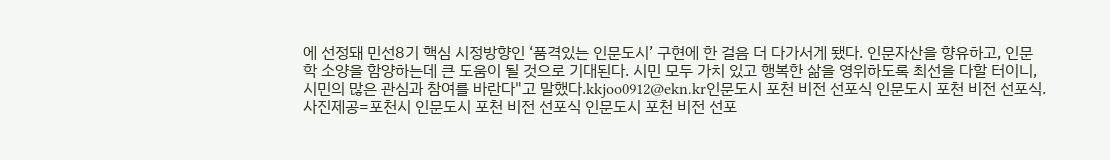에 선정돼 민선8기 핵심 시정방향인 ‘품격있는 인문도시’ 구현에 한 걸음 더 다가서게 됐다. 인문자산을 향유하고, 인문학 소양을 함양하는데 큰 도움이 될 것으로 기대된다. 시민 모두 가치 있고 행복한 삶을 영위하도록 최선을 다할 터이니, 시민의 많은 관심과 참여를 바란다"고 말했다.kkjoo0912@ekn.kr인문도시 포천 비전 선포식 인문도시 포천 비전 선포식. 사진제공=포천시 인문도시 포천 비전 선포식 인문도시 포천 비전 선포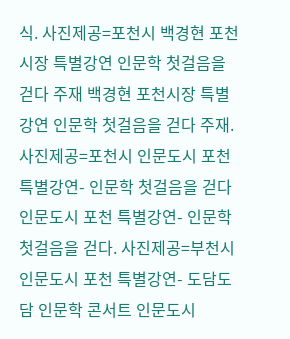식. 사진제공=포천시 백경현 포천시장 특별강연 인문학 첫걸음을 걷다 주재 백경현 포천시장 특별강연 인문학 첫걸음을 걷다 주재. 사진제공=포천시 인문도시 포천 특별강연- 인문학 첫걸음을 걷다 인문도시 포천 특별강연- 인문학 첫걸음을 걷다. 사진제공=부천시 인문도시 포천 특별강연- 도담도담 인문학 콘서트 인문도시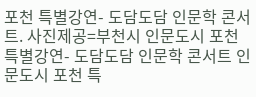포천 특별강연- 도담도담 인문학 콘서트. 사진제공=부천시 인문도시 포천 특별강연- 도담도담 인문학 콘서트 인문도시 포천 특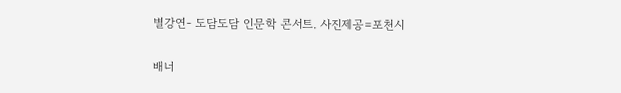별강연- 도담도담 인문학 콘서트. 사진제공=포천시

배너